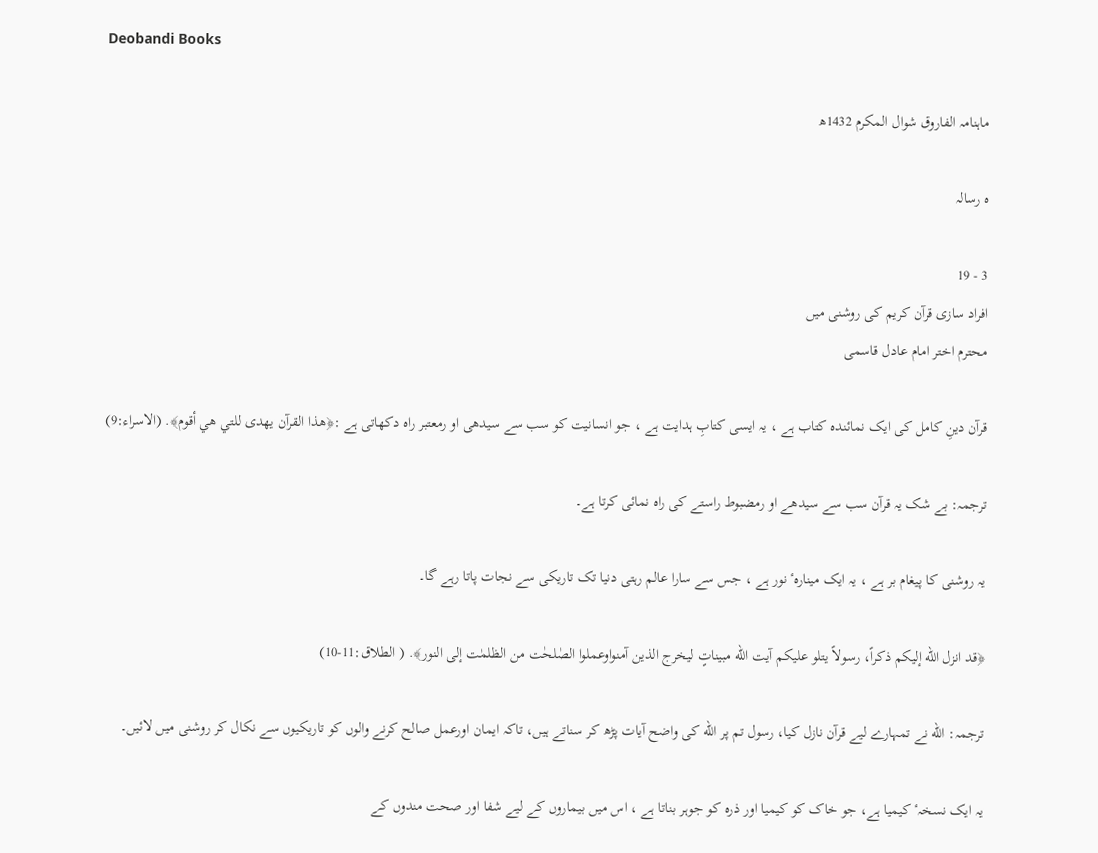Deobandi Books

ماہنامہ الفاروق شوال المکرم 1432ھ

ہ رسالہ

3 - 19
افراد سازی قرآن کریم کی روشنی میں
محترم اختر امام عادل قاسمی

قرآن دینِ کامل کی ایک نمائندہ کتاب ہے ، یہ ایسی کتابِ ہدایت ہے ، جو انسانیت کو سب سے سیدھی او رمعتبر راہ دکھاتی ہے :﴿ھذا القرآن یھدی للتي ھي أقوم﴾. (الاسراء:9)

ترجمہ: بے شک یہ قرآن سب سے سیدھے او رمضبوط راستے کی راہ نمائی کرتا ہے۔

یہ روشنی کا پیغام بر ہے ، یہ ایک مینارہٴ نور ہے ، جس سے سارا عالم رہتی دنیا تک تاریکی سے نجات پاتا رہے گا۔

﴿قد انزل الله إلیکم ذکراً، رسولاً یتلو علیکم آیت الله مبیناتٍ لیخرج الذین آمنواوعملوا الصٰلحٰت من الظلمٰت إلی النور﴾. ( الطلاق:11-10)

ترجمہ: الله نے تمہارے لیے قرآن نازل کیا، رسول تم پر الله کی واضح آیات پڑھ کر سناتے ہیں، تاکہ ایمان اورعمل صالح کرنے والوں کو تاریکیوں سے نکال کر روشنی میں لائیں۔

یہ ایک نسخہٴ کیمیا ہے، جو خاک کو کیمیا اور ذرہ کو جوہر بناتا ہے ، اس میں بیماروں کے لیے شفا اور صحت مندوں کے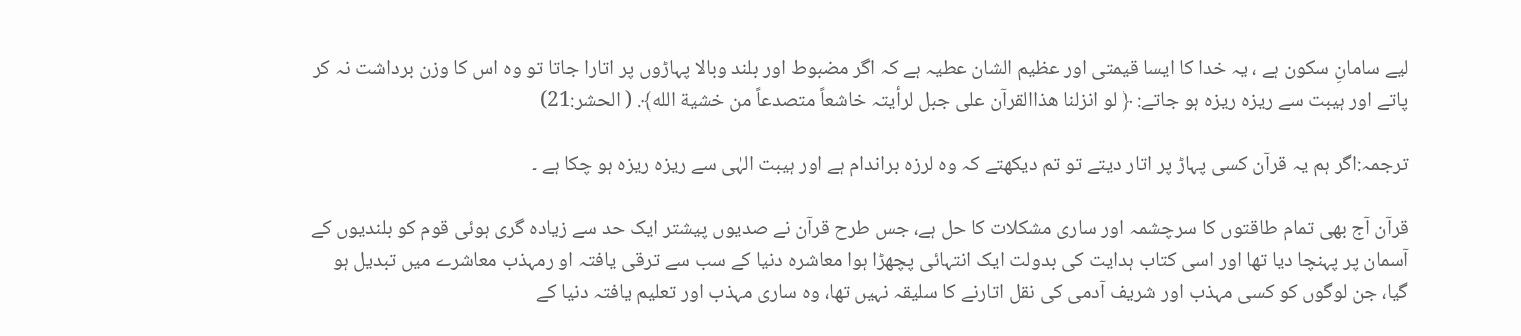لیے سامانِ سکون ہے ، یہ خدا کا ایسا قیمتی اور عظیم الشان عطیہ ہے کہ اگر مضبوط اور بلند وبالا پہاڑوں پر اتارا جاتا تو وہ اس کا وزن برداشت نہ کر پاتے اور ہیبت سے ریزہ ریزہ ہو جاتے: ﴿ لو انزلنا ھذاالقرآن علی جبل لرأیتہ خاشعاً متصدعاً من خشیة الله﴾. ( الحشر:21)

ترجمہ:اگر ہم یہ قرآن کسی پہاڑ پر اتار دیتے تو تم دیکھتے کہ وہ لرزہ براندام ہے اور ہیبت الہٰی سے ریزہ ریزہ ہو چکا ہے ۔

قرآن آج بھی تمام طاقتوں کا سرچشمہ اور ساری مشکلات کا حل ہے، جس طرح قرآن نے صدیوں پیشتر ایک حد سے زیادہ گری ہوئی قوم کو بلندیوں کے آسمان پر پہنچا دیا تھا اور اسی کتاب ہدایت کی بدولت ایک انتہائی پچھڑا ہوا معاشرہ دنیا کے سب سے ترقی یافتہ او رمہذب معاشرے میں تبدیل ہو گیا، جن لوگوں کو کسی مہذب اور شریف آدمی کی نقل اتارنے کا سلیقہ نہیں تھا، وہ ساری مہذب اور تعلیم یافتہ دنیا کے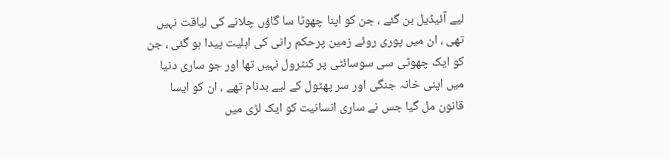لیے آئیڈیل بن گئے ، جن کو اپنا چھوٹا سا گاؤں چلانے کی لیاقت نہیں تھی ، ان میں پوری روئے زمین پرحکم رانی کی اہلیت پیدا ہو گئی ، جن کو ایک چھوٹی سی سوسائٹی پر کنٹرول نہیں تھا اور جو ساری دنیا میں اپنی خانہ جنگی اور سر پھٹول کے لیے بدنام تھے ، ان کو ایسا قانون مل گیا جس نے ساری انسانیت کو ایک لڑی میں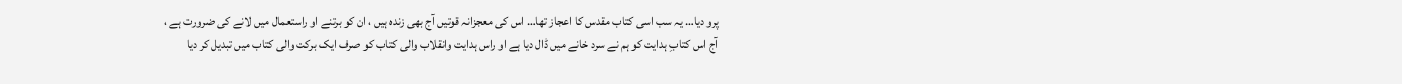پرو دیا… یہ سب اسی کتاب مقدس کا اعجاز تھا… اس کی معجزانہ قوتیں آج بھی زندہ ہیں ، ان کو برتنے او راستعمال میں لانے کی ضرورت ہے ، آج اس کتابِ ہدایت کو ہم نے سرد خانے میں ڈال دیا ہے او راس ہدایت وانقلاب والی کتاب کو صرف ایک برکت والی کتاب میں تبدیل کر دیا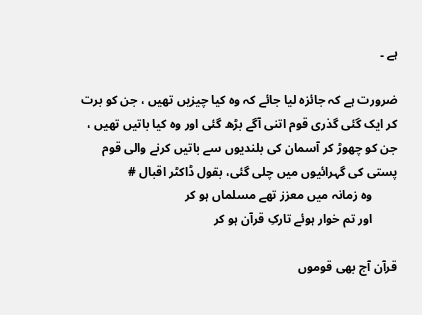ہے ۔

ضرورت ہے کہ جائزہ لیا جائے کہ وہ کیا چیزیں تھیں ، جن کو برت کر ایک گئی گذری قوم اتنی آگے بڑھ گئی اور وہ کیا باتیں تھیں ، جن کو چھوڑ کر آسمان کی بلندیوں سے باتیں کرنے والی قوم پستی کی گہرائیوں میں چلی گئی، بقول ڈاکٹر اقبال #
        وہ زمانہ میں معزز تھے مسلماں ہو کر
        اور تم خوار ہوئے تارکِ قرآن ہو کر

قرآن آج بھی قوموں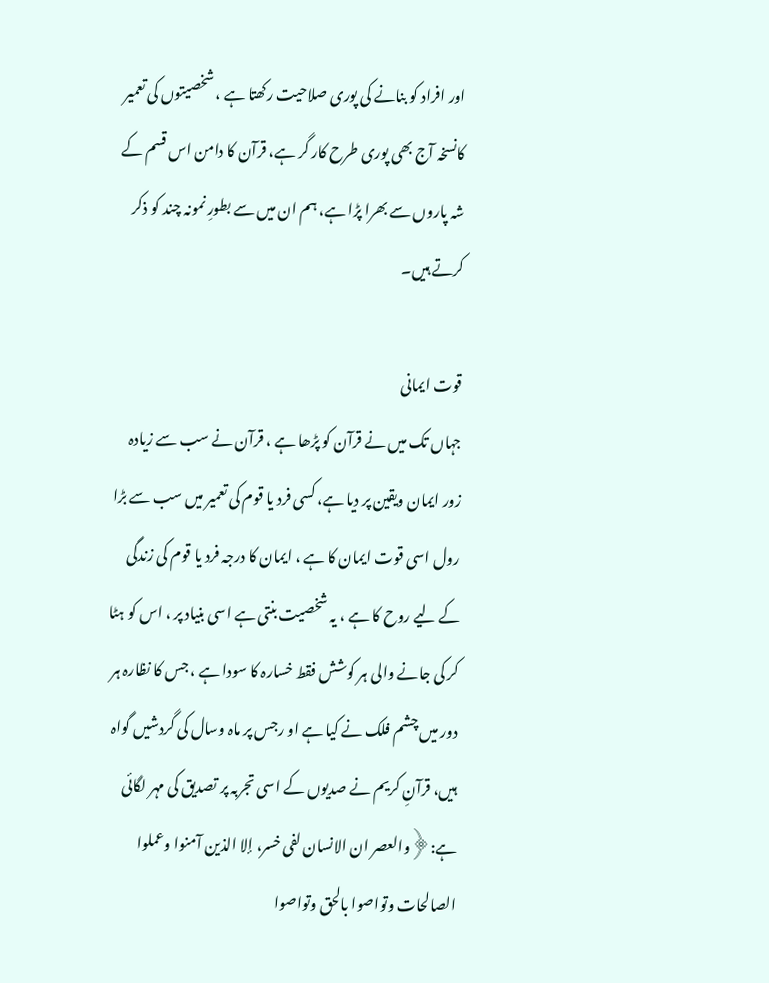اور افراد کو بنانے کی پوری صلاحیت رکھتا ہے ، شخصیتوں کی تعمیر کانسخہ آج بھی پوری طرح کار گر ہے، قرآن کا دامن اس قسم کے شہ پاروں سے بھرا پڑا ہے، ہم ان میں سے بطورِ نمونہ چند کو ذکر کرتے ہیں۔

قوت ایمانی
جہاں تک میں نے قرآن کو پڑھا ہے ، قرآن نے سب سے زیادہ زور ایمان ویقین پر دیا ہے، کسی فرد یا قوم کی تعمیر میں سب سے بڑا رول اسی قوت ایمان کا ہے ، ایمان کا درجہ فرد یا قوم کی زندگی کے لیے روح کا ہے ، یہ شخصیت بنتی ہے اسی بنیاد پر ، اس کو ہٹا کر کی جانے والی ہر کوشش فقط خسارہ کا سودا ہے ، جس کا نظارہ ہر دور میں چشم فلک نے کیا ہے او رجس پر ماہ وسال کی گردشیں گواہ ہیں، قرآنِ کریم نے صدیوں کے اسی تجربہ پر تصدیق کی مہر لگائی ہے:﴿والعصر ان الانسان لفی خسر، إلا الذین آمنوا وعملوا الصالحات وتواصوا بالحق وتواصوا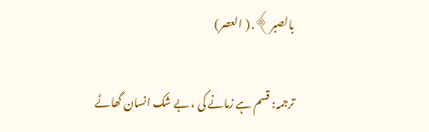بالصبر﴾. ( العصر)

ترجمہ: قسم ہے زمانے کی ، بے شک انسان گھاٹے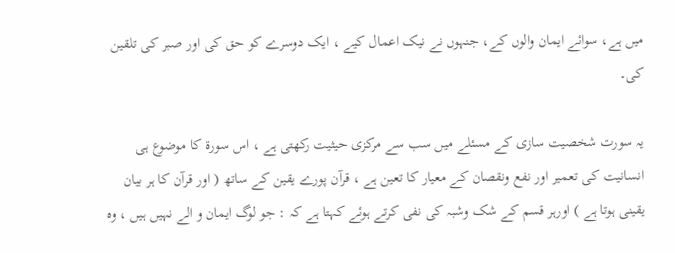میں ہے، سوائے ایمان والوں کے، جنہوں نے نیک اعمال کیے ، ایک دوسرے کو حق کی اور صبر کی تلقین کی۔

یہ سورت شخصیت سازی کے مسئلے میں سب سے مرکزی حیثیت رکھتی ہے ، اس سورة کا موضوع ہی انسانیت کی تعمیر اور نفع ونقصان کے معیار کا تعین ہے ، قرآن پورے یقین کے ساتھ ( اور قرآن کا ہر بیان یقینی ہوتا ہے ) اورہر قسم کے شک وشبہ کی نفی کرتے ہوئے کہتا ہے کہ : جو لوگ ایمان و الے نہیں ہیں ، وہ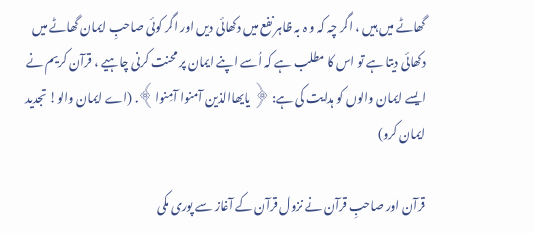گھاٹے میں ہیں ، اگر چہ کہ و ہ بہ ظاہر نفع میں دکھائی دیں اور اگر کوئی صاحبِ ایمان گھاٹے میں دکھائی دیتا ہے تو اس کا مطلب ہے کہ اُسے اپنے ایمان پر محنت کرنی چاہیے ، قرآن کریم نے ایسے ایمان والوں کو ہدایت کی ہے: ﴿ یایھاالذین آمنوا آمِنوا﴾. (اے ایمان والو! تجدید ایمان کرو)

قرآن اور صاحبِ قرآن نے نزول قرآن کے آغاز سے پوری مکی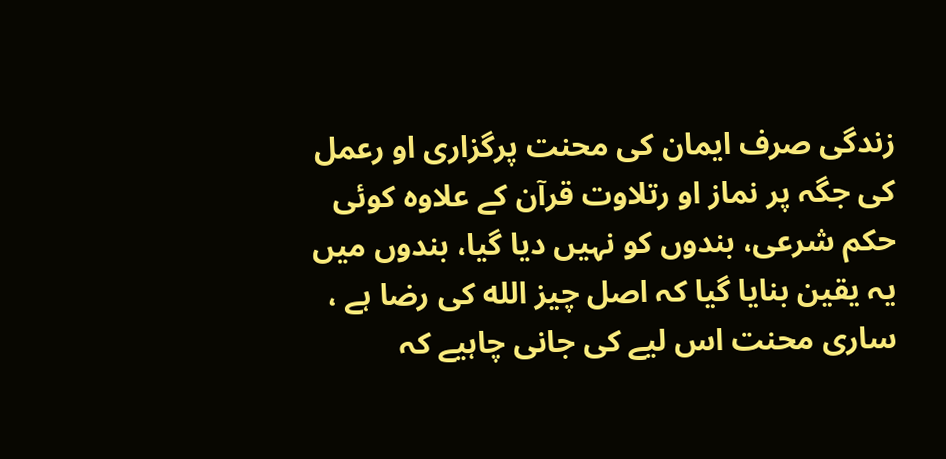زندگی صرف ایمان کی محنت پرگزاری او رعمل کی جگہ پر نماز او رتلاوت قرآن کے علاوہ کوئی حکم شرعی، بندوں کو نہیں دیا گیا، بندوں میں یہ یقین بنایا گیا کہ اصل چیز الله کی رضا ہے ، ساری محنت اس لیے کی جانی چاہیے کہ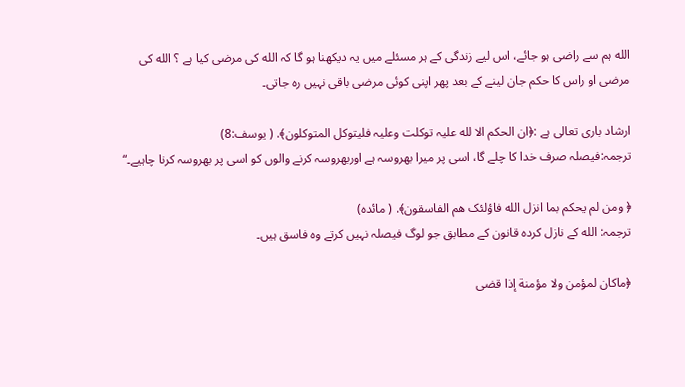الله ہم سے راضی ہو جائے، اس لیے زندگی کے ہر مسئلے میں یہ دیکھنا ہو گا کہ الله کی مرضی کیا ہے ؟ الله کی مرضی او راس کا حکم جان لینے کے بعد پھر اپنی کوئی مرضی باقی نہیں رہ جاتی۔

ارشاد باری تعالی ہے :﴿ان الحکم الا لله علیہ توکلت وعلیہ فلیتوکل المتوکلون﴾. ( یوسف:8)
ترجمہ:فیصلہ صرف خدا کا چلے گا، اسی پر میرا بھروسہ ہے اوربھروسہ کرنے والوں کو اسی پر بھروسہ کرنا چاہیے۔“

﴿ ومن لم یحکم بما انزل الله فاؤلئک ھم الفاسقون﴾. ( مائدہ)
ترجمہ: الله کے نازل کردہ قانون کے مطابق جو لوگ فیصلہ نہیں کرتے وہ فاسق ہیں۔

﴿ماکان لمؤمن ولا مؤمنة إذا قضی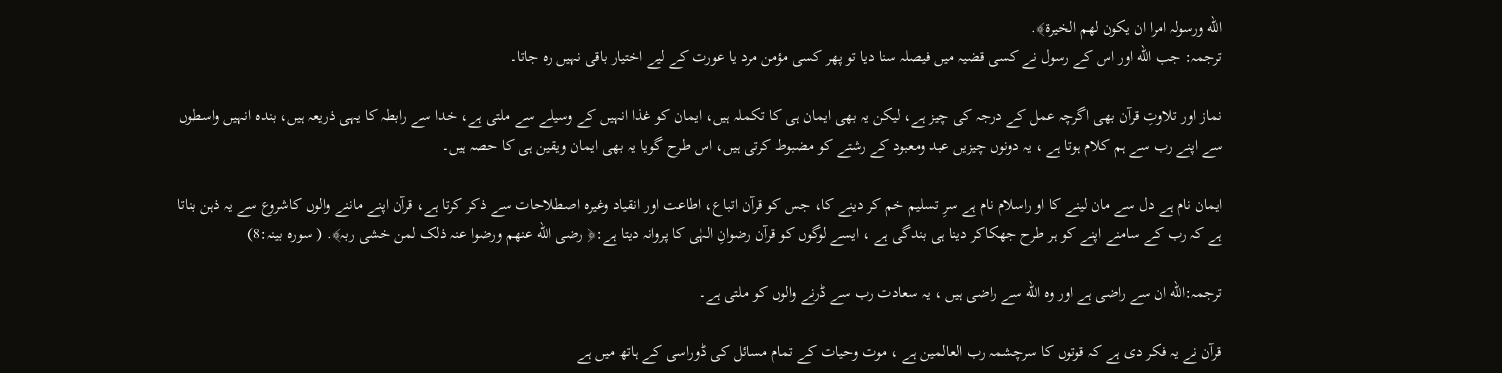الله ورسولہ امرا ان یکون لھم الخیرة﴾.
ترجمہ: جب الله اور اس کے رسول نے کسی قضیہ میں فیصلہ سنا دیا تو پھر کسی مؤمن مرد یا عورت کے لیے اختیار باقی نہیں رہ جاتا۔

نماز اور تلاوتِ قرآن بھی اگرچہ عمل کے درجہ کی چیز ہے، لیکن یہ بھی ایمان ہی کا تکملہ ہیں، ایمان کو غذا انہیں کے وسیلے سے ملتی ہے، خدا سے رابطہ کا یہی ذریعہ ہیں، بندہ انہیں واسطوں سے اپنے رب سے ہم کلام ہوتا ہے ، یہ دونوں چیزیں عبد ومعبود کے رشتے کو مضبوط کرتی ہیں، اس طرح گویا یہ بھی ایمان ویقین ہی کا حصہ ہیں۔

ایمان نام ہے دل سے مان لینے کا او راسلام نام ہے سرِ تسلیم خم کر دینے کا، جس کو قرآن اتباع، اطاعت اور انقیاد وغیرہ اصطلاحات سے ذکر کرتا ہے، قرآن اپنے ماننے والوں کاشروع سے یہ ذہن بناتا ہے کہ رب کے سامنے اپنے کو ہر طرح جھکاکر دینا ہی بندگی ہے ، ایسے لوگوں کو قرآن رضوانِ الہٰی کا پروانہ دیتا ہے:﴿ رضی الله عنھم ورضوا عنہ ذلک لمن خشی ربہ﴾. ( سورہ بینہ:8)

ترجمہ:الله ان سے راضی ہے اور وہ الله سے راضی ہیں ، یہ سعادت رب سے ڈرنے والوں کو ملتی ہے۔

قرآن نے یہ فکر دی ہے کہ قوتوں کا سرچشمہ رب العالمین ہے ، موت وحیات کے تمام مسائل کی ڈوراسی کے ہاتھ میں ہے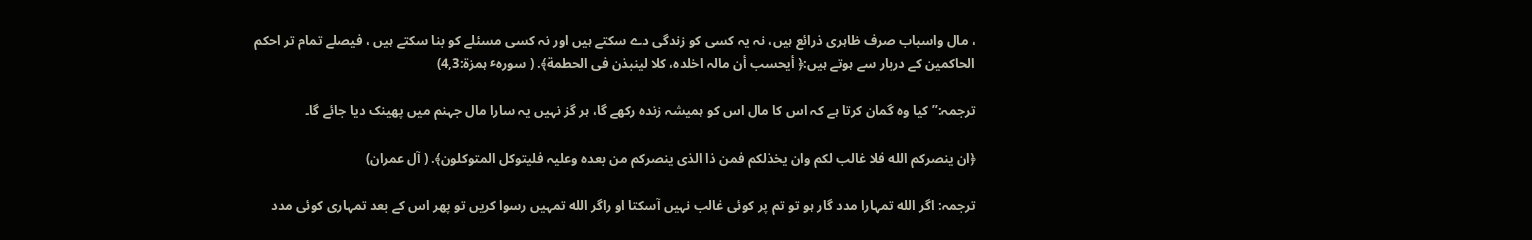، مال واسباب صرف ظاہری ذرائع ہیں، نہ یہ کسی کو زندگی دے سکتے ہیں اور نہ کسی مسئلے کو بنا سکتے ہیں ، فیصلے تمام تر احکم الحاکمین کے دربار سے ہوتے ہیں:﴿ أیحسب أن مالہ اخلدہ، کلا لینبذن فی الحطمة﴾. ( سورہٴ ہمزة:4,3)

ترجمہ:” کیا وہ گمان کرتا ہے کہ اس کا مال اس کو ہمیشہ زندہ رکھے گا، ہر گز نہیں یہ سارا مال جہنم میں پھینک دیا جائے گا۔

﴿ان ینصرکم الله فلا غالب لکم وان یخذلکم فمن ذا الذی ینصرکم من بعدہ وعلیہ فلیتوکل المتوکلون﴾. ( آل عمران)

ترجمہ: اگر الله تمہارا مدد گار ہو تو تم پر کوئی غالب نہیں آسکتا او راگر الله تمہیں رسوا کریں تو پھر اس کے بعد تمہاری کوئی مدد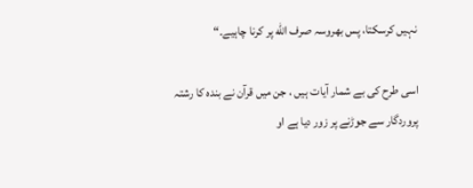نہیں کرسکتا، پس بھروسہ صرف الله پر کرنا چاہیے۔“

اسی طرح کی بے شمار آیات ہیں ، جن میں قرآن نے بندہ کا رشتہ پروردگار سے جوڑنے پر زور دیا ہے او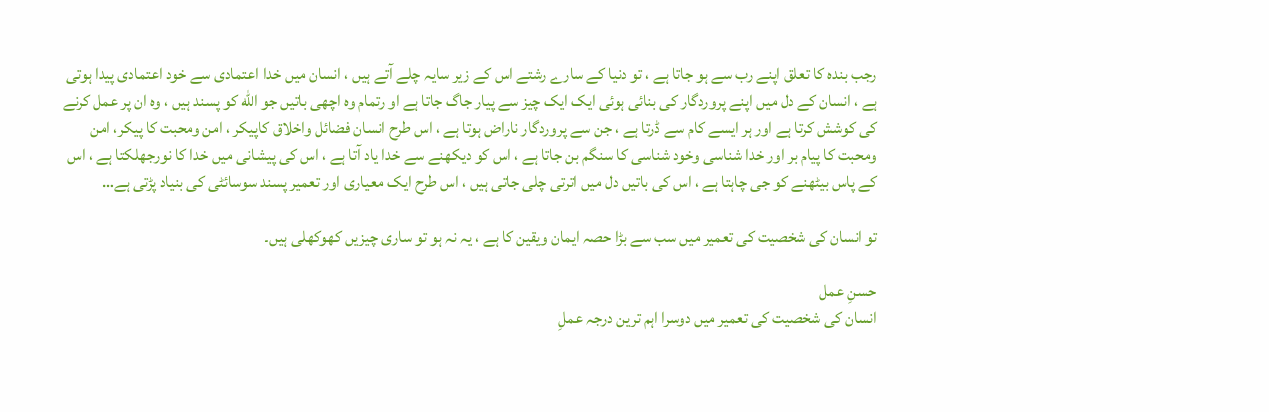رجب بندہ کا تعلق اپنے رب سے ہو جاتا ہے ، تو دنیا کے سارے رشتے اس کے زیر سایہ چلے آتے ہیں ، انسان میں خدا اعتمادی سے خود اعتمادی پیدا ہوتی ہے ، انسان کے دل میں اپنے پروردگار کی بنائی ہوئی ایک ایک چیز سے پیار جاگ جاتا ہے او رتمام وہ اچھی باتیں جو الله کو پسند ہیں ، وہ ان پر عمل کرنے کی کوشش کرتا ہے اور ہر ایسے کام سے ڈرتا ہے ، جن سے پروردگار ناراض ہوتا ہے ، اس طرح انسان فضائل واخلاق کاپیکر ، امن ومحبت کا پیکر، امن ومحبت کا پیام بر اور خدا شناسی وخود شناسی کا سنگم بن جاتا ہے ، اس کو دیکھنے سے خدا یاد آتا ہے ، اس کی پیشانی میں خدا کا نورجھلکتا ہے ، اس کے پاس بیٹھنے کو جی چاہتا ہے ، اس کی باتیں دل میں اترتی چلی جاتی ہیں ، اس طرح ایک معیاری اور تعمیر پسند سوسائٹی کی بنیاد پڑتی ہے…

تو انسان کی شخصیت کی تعمیر میں سب سے بڑا حصہ ایمان ویقین کا ہے ، یہ نہ ہو تو ساری چیزیں کھوکھلی ہیں۔

حسنِ عمل
انسان کی شخصیت کی تعمیر میں دوسرا اہم ترین درجہ عملِ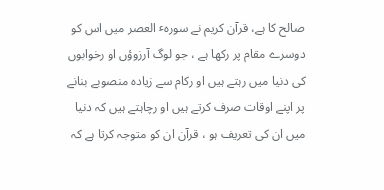صالح کا ہے، قرآن کریم نے سورہٴ العصر میں اس کو دوسرے مقام پر رکھا ہے ، جو لوگ آرزوؤں او رخوابوں کی دنیا میں رہتے ہیں او رکام سے زیادہ منصوبے بنانے پر اپنے اوقات صرف کرتے ہیں او رچاہتے ہیں کہ دنیا میں ان کی تعریف ہو ، قرآن ان کو متوجہ کرتا ہے کہ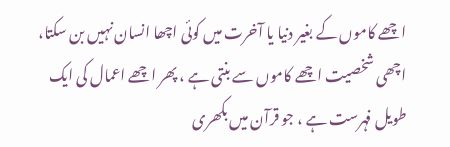اچھے کاموں کے بغیر دنیا یا آخرت میں کوئی اچھا انسان نہیں بن سکتا، اچھی شخصیت اچھے کاموں سے بنتی ہے ، پھر اچھے اعمال کی ایک طویل فہرست ہے ، جو قرآن میں بکھری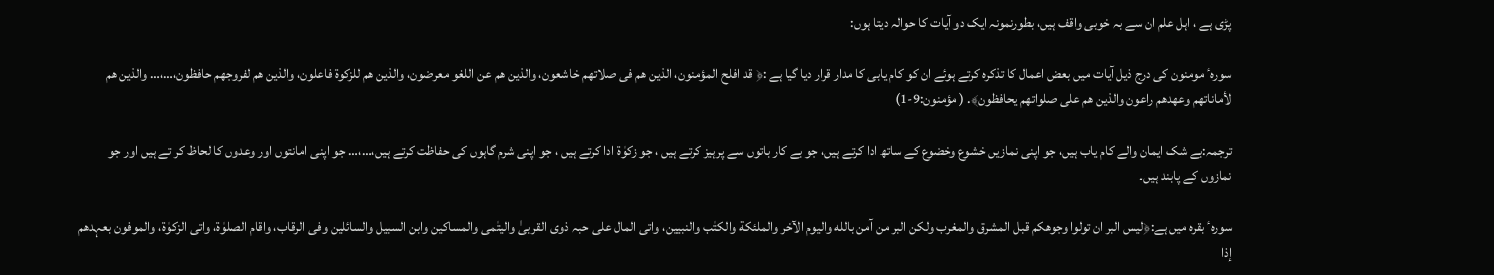پڑی ہے ، اہل علم ان سے بہ خوبی واقف ہیں، بطورنمونہ ایک دو آیات کا حوالہ دیتا ہوں:

سورہٴ مومنون کی درج ذیل آیات میں بعض اعمال کا تذکرہ کرتے ہوئے ان کو کام یابی کا مدار قرار دیا گیا ہے :﴿ قد افلح المؤمنون، الذین ھم فی صلاتھم خاشعون، والذین ھم عن اللغو معرضون، والذین ھم للزکوة فاعلون، والذین ھم لفروجھم حافظون،…،… والذین ھم لأماناتھم وعھدھم راعون والذین ھم علی صلواتھم یحافظون﴾. ( مؤمنون:9-1)

ترجمہ:بے شک ایمان والے کام یاب ہیں، جو اپنی نمازیں خشوع وخضوع کے ساتھ ادا کرتے ہیں، جو بے کار باتوں سے پرہیز کرتے ہیں ، جو زکوٰة ادا کرتے ہیں ، جو اپنی شرم گاہوں کی حفاظت کرتے ہیں،…،… جو اپنی امانتوں اور وعدوں کا لحاظ کر تے ہیں اور جو نمازوں کے پابند ہیں۔

سورہٴ بقرہ میں ہے:﴿لیس البر ان تولوا وجوھکم قبل المشرق والمغرب ولکن البر من آمن بالله والیوم الآخر والملئکة والکتٰب والنبیین، واتی المال علی حبہ ذوی القربیٰ والیتٰمی والمساکین وابن السبیل والسائلین وفی الرقاب، واقام الصلوٰة، واتی الزکوٰة، والموفون بعہدھم إذا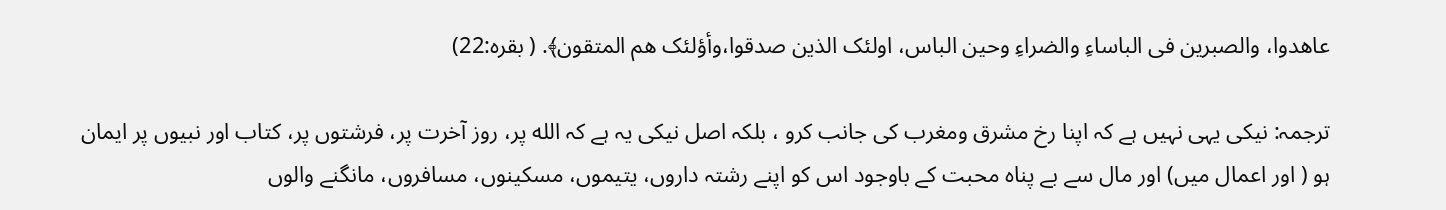عاھدوا، والصبرین فی الباساءِ والضراءِ وحین الباس، اولئک الذین صدقوا،وأؤلئک ھم المتقون﴾. ( بقرہ:22)

ترجمہ: نیکی یہی نہیں ہے کہ اپنا رخ مشرق ومغرب کی جانب کرو ، بلکہ اصل نیکی یہ ہے کہ الله پر، روز آخرت پر، فرشتوں پر، کتاب اور نبیوں پر ایمان ہو ( اور اعمال میں) اور مال سے بے پناہ محبت کے باوجود اس کو اپنے رشتہ داروں، یتیموں، مسکینوں، مسافروں، مانگنے والوں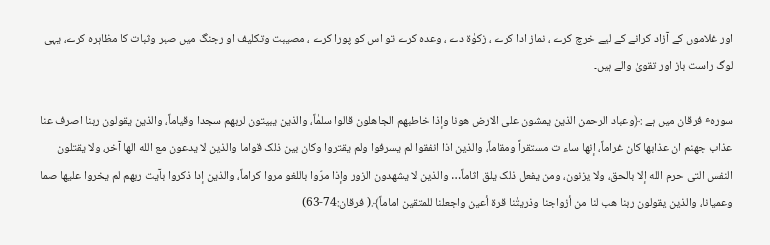اور غلاموں کے آزاد کرانے کے لیے خرچ کرے ، نماز ادا کرے ، زکوٰة دے ، وعدہ کرے تو اس کو پورا کرے ، مصیبت وتکلیف او رجنگ میں صبر وثبات کا مظاہرہ کرے، یہی لوگ راست باز اور تقویٰ والے ہیں۔

سورہٴ فرقان میں ہے :﴿وعباد الرحمن الذین یمشون علی الارض ھونا وإذا خاطبھم الجاھلون قالوا سلمٰاً، والذین یبیتون لربھم سجدا وقیاماً، والذین یقولون ربنا اصرف عنا عذاب جھنم ان عذابھا کان غراماً، إنھا ساء ت مستقراً ومقاماً، والذین اذا انفقوا لم یسرفوا ولم یقتروا وکان بین ذلک قواما والذین لا یدعون مع الله الھا آخر، ولا یقتلون النفس التی حرم الله إلا بالحق، ولا یزنون، ومن یفعل ذلک یلق اثاماً… والذین لا یشھدون الزور وإذا مرّوا باللغو مروا کراماً، والذین إدا ذکروا بآیت ربھم لم یخروا علیھا صما وعمیانا، والذین یقولون ربنا ھب لنا من أزواجنا وذریتٰنا قرة أعین واجعلنا للمتقین اماماً﴾.( فرقان:74-63)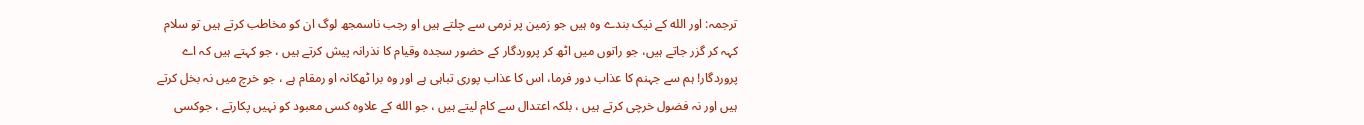ترجمہ: اور الله کے نیک بندے وہ ہیں جو زمین پر نرمی سے چلتے ہیں او رجب ناسمجھ لوگ ان کو مخاطب کرتے ہیں تو سلام کہہ کر گزر جاتے ہیں، جو راتوں میں اٹھ کر پروردگار کے حضور سجدہ وقیام کا نذرانہ پیش کرتے ہیں ، جو کہتے ہیں کہ اے پروردگار! ہم سے جہنم کا عذاب دور فرما، اس کا عذاب پوری تباہی ہے اور وہ برا ٹھکانہ او رمقام ہے ، جو خرچ میں نہ بخل کرتے ہیں اور نہ فضول خرچی کرتے ہیں ، بلکہ اعتدال سے کام لیتے ہیں ، جو الله کے علاوہ کسی معبود کو نہیں پکارتے ، جوکسی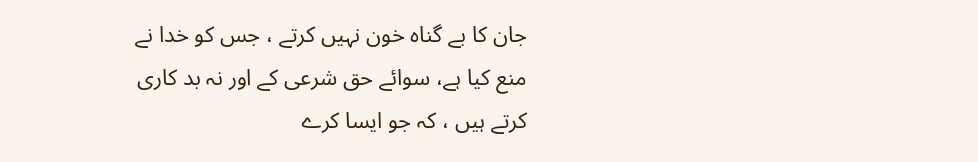جان کا بے گناہ خون نہیں کرتے ، جس کو خدا نے منع کیا ہے، سوائے حق شرعی کے اور نہ بد کاری کرتے ہیں ، کہ جو ایسا کرے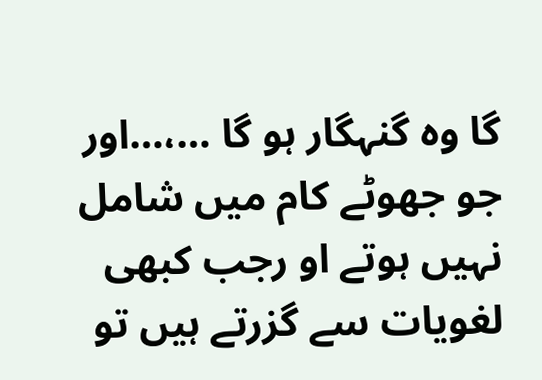گا وہ گنہگار ہو گا …،…اور جو جھوٹے کام میں شامل نہیں ہوتے او رجب کبھی لغویات سے گزرتے ہیں تو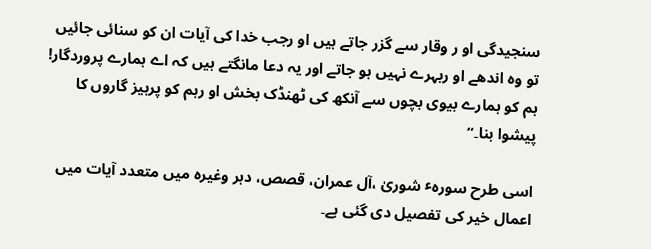سنجیدگی او ر وقار سے گزر جاتے ہیں او رجب خدا کی آیات ان کو سنائی جائیں تو وہ اندھے او ربہرے نہیں ہو جاتے اور یہ دعا مانگتے ہیں کہ اے ہمارے پروردگار! ہم کو ہمارے بیوی بچوں سے آنکھ کی ٹھنڈک بخش او رہم کو پرہیز گاروں کا پیشوا بنا۔“

اسی طرح سورہٴ شوریٰ ،آل عمران، قصص، دہر وغیرہ میں متعدد آیات میں اعمال خیر کی تفصیل دی گئی ہے۔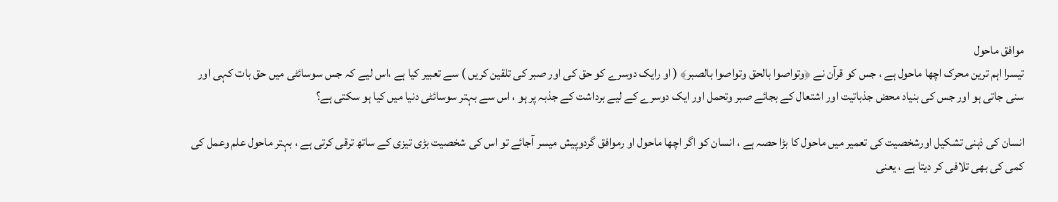موافق ماحول
تیسرا اہم ترین محرک اچھا ماحول ہے ، جس کو قرآن نے ﴿وتواصوا بالحق وتواصوا بالصبر﴾ ( او رایک دوسرے کو حق کی اور صبر کی تلقین کریں ) سے تعبیر کیا ہے ،اس لیے کہ جس سوسائٹی میں حق بات کہی اور سنی جاتی ہو اور جس کی بنیاد محض جذباتیت اور اشتعال کے بجائے صبر وتحمل اور ایک دوسرے کے لیے برداشت کے جذبہ پر ہو ، اس سے بہتر سوسائٹی دنیا میں کیا ہو سکتی ہے؟

انسان کی ذہنی تشکیل اورشخصیت کی تعمیر میں ماحول کا بڑا حصہ ہے ، انسان کو اگر اچھا ماحول او رموافق گردوپیش میسر آجائے تو اس کی شخصیت بڑی تیزی کے ساتھ ترقی کرتی ہے ، بہتر ماحول علم وعمل کی کمی کی بھی تلافی کر دیتا ہے ، یعنی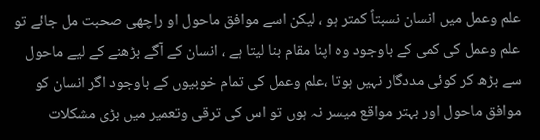علم وعمل میں انسان نسبتاً کمتر ہو ، لیکن اسے موافق ماحول او راچھی صحبت مل جائے تو علم وعمل کی کمی کے باوجود وہ اپنا مقام بنا لیتا ہے ، انسان کے آگے بڑھنے کے لیے ماحول سے بڑھ کر کوئی مددگار نہیں ہوتا ،علم وعمل کی تمام خوبیوں کے باوجود اگر انسان کو موافق ماحول اور بہتر مواقع میسر نہ ہوں تو اس کی ترقی وتعمیر میں بڑی مشکلات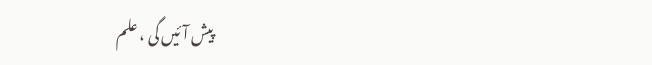پیش آئیں گی ، علم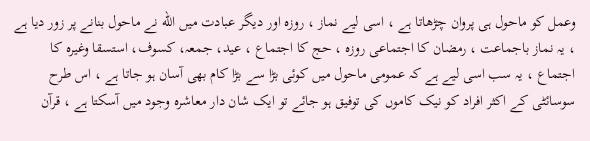وعمل کو ماحول ہی پروان چڑھاتا ہے ، اسی لیے نماز ، روزہ اور دیگر عبادت میں الله نے ماحول بنانے پر زور دیا ہے ، یہ نماز باجماعت ، رمضان کا اجتماعی روزہ ، حج کا اجتماع ، عید، جمعہ، کسوف، استسقا وغیرہ کا اجتماع ، یہ سب اسی لیے ہے کہ عمومی ماحول میں کوئی بڑا سے بڑا کام بھی آسان ہو جاتا ہے ، اس طرح سوسائٹی کے اکثر افراد کو نیک کاموں کی توفیق ہو جائے تو ایک شان دار معاشرہ وجود میں آسکتا ہے ، قرآن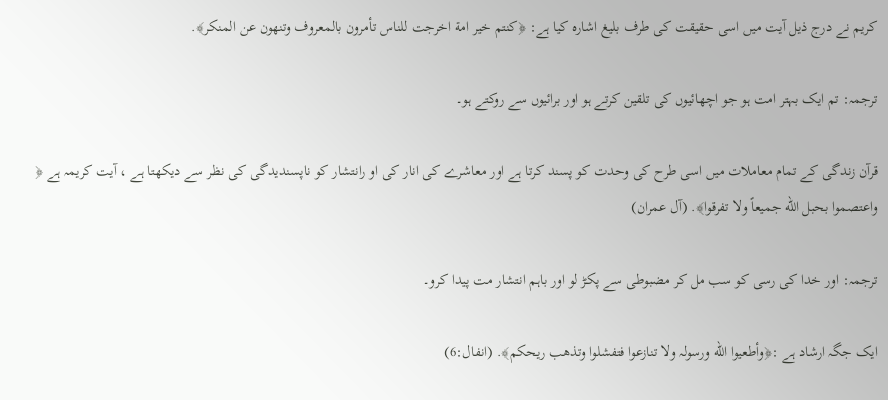کریم نے درج ذیل آیت میں اسی حقیقت کی طرف بلیغ اشارہ کیا ہے: ﴿کنتم خیر امة اخرجت للناس تأمرون بالمعروف وتنھون عن المنکر﴾.

ترجمہ: تم ایک بہتر امت ہو جو اچھائیوں کی تلقین کرتے ہو اور برائیوں سے روکتے ہو۔

قرآن زندگی کے تمام معاملات میں اسی طرح کی وحدت کو پسند کرتا ہے اور معاشرے کی انار کی او رانتشار کو ناپسندیدگی کی نظر سے دیکھتا ہے ، آیت کریمہ ہے ﴿ واعتصموا بحبل الله جمیعاً ولا تفرقوا﴾. (آل عمران)

ترجمہ: اور خدا کی رسی کو سب مل کر مضبوطی سے پکڑ لو اور باہم انتشار مت پیدا کرو۔

ایک جگہ ارشاد ہے :﴿وأطعیوا الله ورسولہ ولا تنازعوا فتفشلوا وتذھب ریحکم﴾. (انفال:6)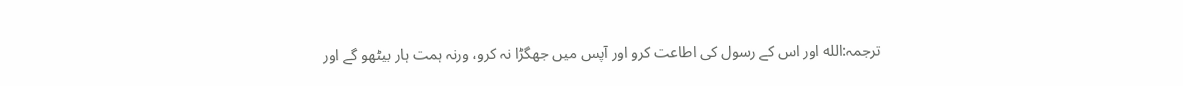ترجمہ:الله اور اس کے رسول کی اطاعت کرو اور آپس میں جھگڑا نہ کرو، ورنہ ہمت ہار بیٹھو گے اور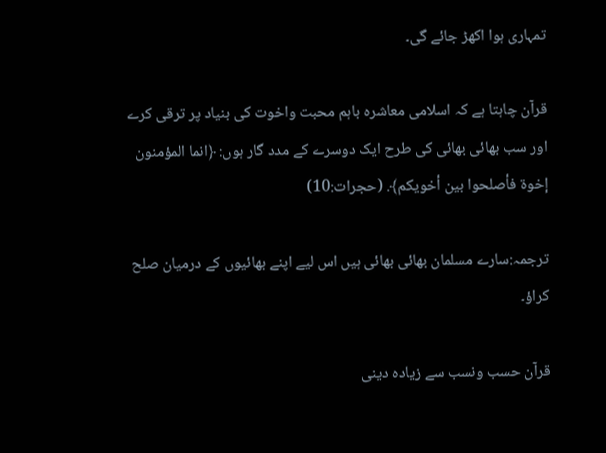تمہاری ہوا اکھڑ جائے گی۔

قرآن چاہتا ہے کہ اسلامی معاشرہ باہم محبت واخوت کی بنیاد پر ترقی کرے اور سب بھائی بھائی کی طرح ایک دوسرے کے مدد گار ہوں: ﴿انما المؤمنون إخوة فأصلحوا بین أخویکم﴾. (حجرات:10)

ترجمہ:سارے مسلمان بھائی بھائی ہیں اس لیے اپنے بھائیوں کے درمیان صلح کراؤ۔

قرآن حسب ونسب سے زیادہ دینی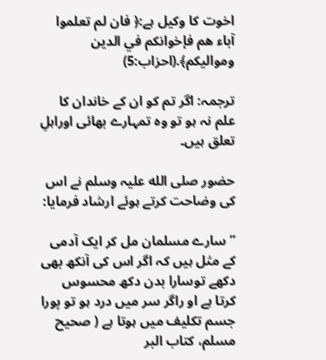اخوت کا وکیل ہے:﴿ فان لم تعلموا آباء ھم فإخوانکم في الدین وموالیکم﴾.(احزاب:5)

ترجمہ: اگر تم کو ان کے خاندان کا علم نہ ہو تو وہ تمہارے بھائی اوراہلِ تعلق ہیں۔

حضور صلی الله علیہ وسلم نے اس کی وضاحت کرتے ہوئے ارشاد فرمایا:

” سارے مسلمان مل کر ایک آدمی کے مثل ہیں کہ اگر اس کی آنکھ بھی دکھے توسارا بدن دکھ محسوس کرتا ہے او راگر سر میں درد ہو تو پورا جسم تکلیف میں ہوتا ہے ( صحیح مسلم، کتاب البر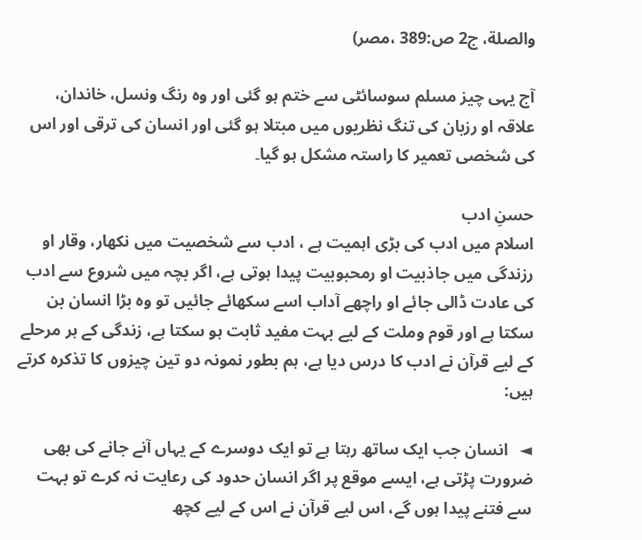والصلة، ج2 ص:389 ،مصر)

آج یہی چیز مسلم سوسائٹی سے ختم ہو گئی اور وہ رنگ ونسل، خاندان، علاقہ او رزبان کی تنگ نظریوں میں مبتلا ہو گئی اور انسان کی ترقی اور اس کی شخصی تعمیر کا راستہ مشکل ہو گیا۔

حسنِ ادب
اسلام میں ادب کی بڑی اہمیت ہے ، ادب سے شخصیت میں نکھار، وقار او رزندگی میں جاذبیت او رمحبوبیت پیدا ہوتی ہے، اگر بچہ میں شروع سے ادب کی عادت ڈالی جائے او راچھے آداب اسے سکھائے جائیں تو وہ بڑا انسان بن سکتا ہے اور قوم وملت کے لیے بہت مفید ثابت ہو سکتا ہے، زندگی کے ہر مرحلے کے لیے قرآن نے ادب کا درس دیا ہے، ہم بطور نمونہ دو تین چیزوں کا تذکرہ کرتے ہیں:

◄   انسان جب ایک ساتھ رہتا ہے تو ایک دوسرے کے یہاں آنے جانے کی بھی ضرورت پڑتی ہے، ایسے موقع پر اگر انسان حدود کی رعایت نہ کرے تو بہت سے فتنے پیدا ہوں گے، اس لیے قرآن نے اس کے لیے کچھ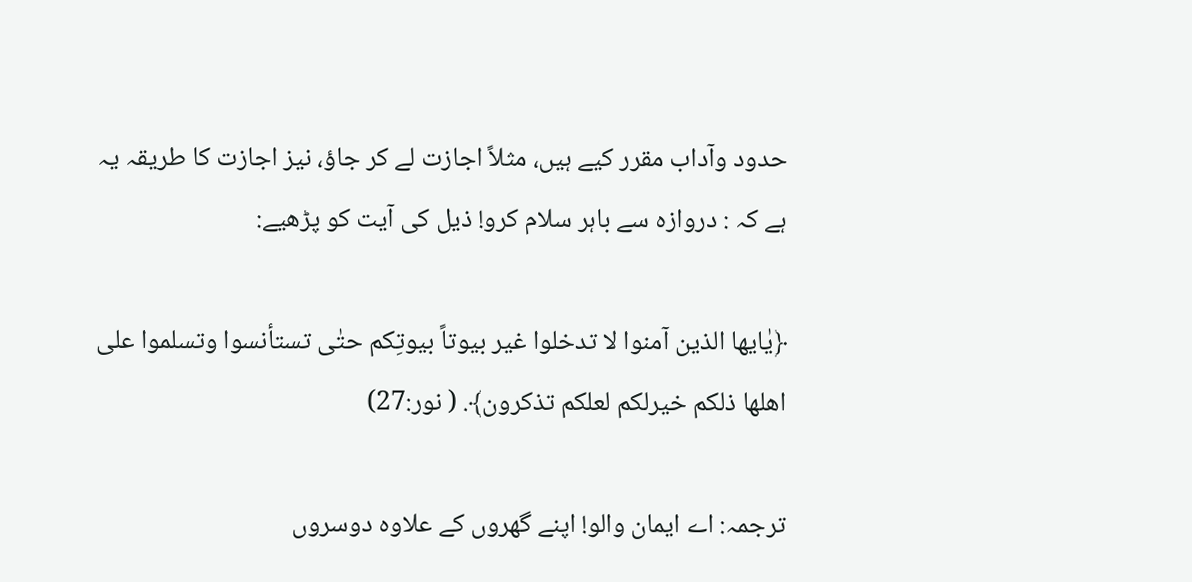حدود وآداب مقرر کیے ہیں، مثلاً اجازت لے کر جاؤ، نیز اجازت کا طریقہ یہ ہے کہ : دروازہ سے باہر سلام کرو! ذیل کی آیت کو پڑھیے:

﴿یٰایھا الذین آمنوا لا تدخلوا غیر بیوتاً بیوتِکم حتٰی تستأنسوا وتسلموا علی اھلھا ذلکم خیرلکم لعلکم تذکرون﴾. ( نور:27)

ترجمہ: اے ایمان والو! اپنے گھروں کے علاوہ دوسروں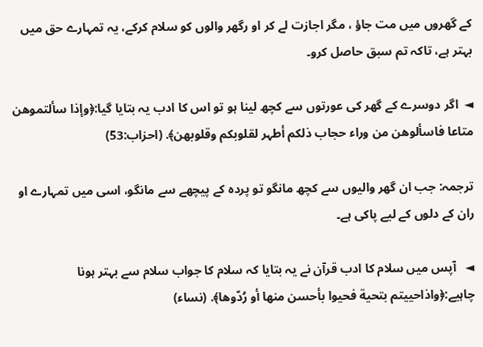کے گھروں میں مت جاؤ ، مگر اجازت لے کر او رگھر والوں کو سلام کرکے، یہ تمہارے حق میں بہتر ہے، تاکہ تم سبق حاصل کرو۔

◄  اگر دوسرے کے گھر کی عورتوں سے کچھ لینا ہو تو اس کا ادب یہ بتایا گیا:﴿وإذا سألتموھن متاعا فاسألوھن من وراء حجاب ذلکم أطہر لقلوبکم وقلوبھن﴾. (احزاب:53)

ترجمہ: جب ان گھر والیوں سے کچھ مانگو تو پردہ کے پیچھے سے مانگو، اسی میں تمہارے او ران کے دلوں کے لیے پاکی ہے۔

◄   آپس میں سلام کا ادب قرآن نے یہ بتایا کہ سلام کا جواب سلام سے بہتر ہونا چاہیے:﴿واذاحییتم بتحیة فحیوا بأحسن منھا أو رُدّوھا﴾. (نساء)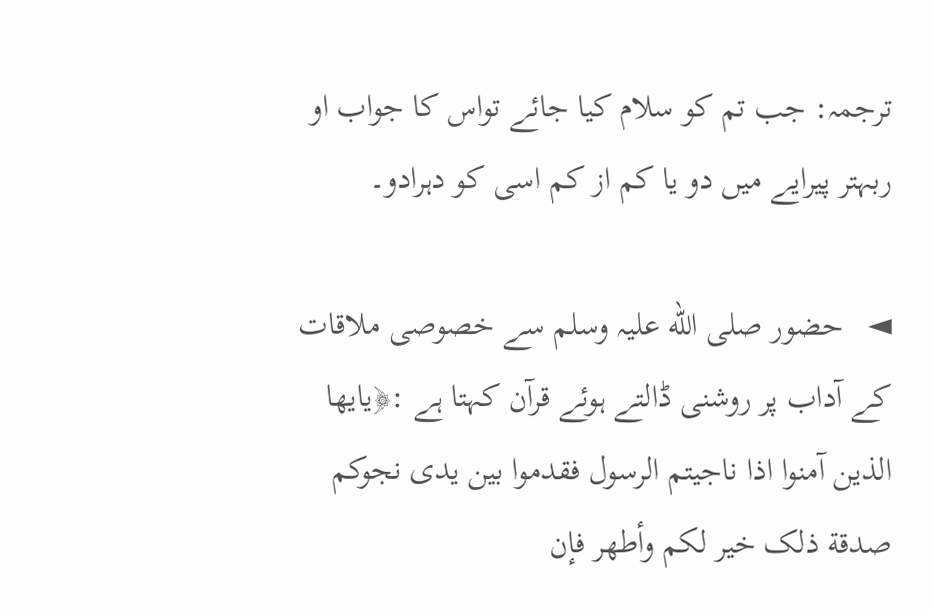ترجمہ: جب تم کو سلام کیا جائے تواس کا جواب او ربہتر پیرایے میں دو یا کم از کم اسی کو دہرادو۔

◄   حضور صلی الله علیہ وسلم سے خصوصی ملاقات کے آداب پر روشنی ڈالتے ہوئے قرآن کہتا ہے :﴿یایھا الذین آمنوا اذا ناجیتم الرسول فقدموا بین یدی نجوکم صدقة ذلک خیر لکم وأطھر فإن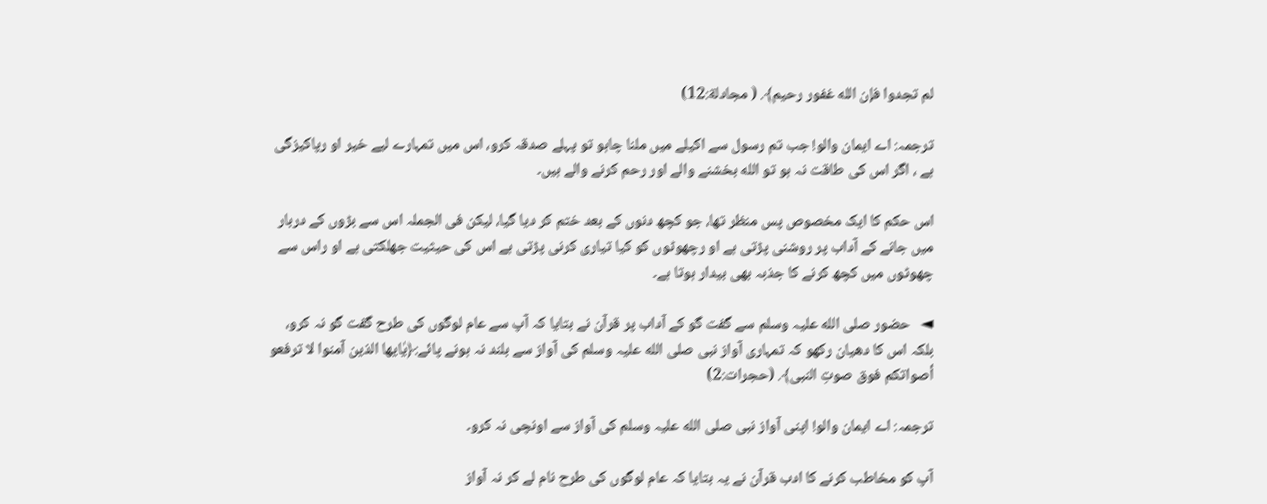لم تجدوا فإن الله غفور رحیم﴾. ( مجادلة:12)

ترجمہ: اے ایمان والو! جب تم رسول سے اکیلے میں ملنا چاہو تو پہلے صدقہ کرو، اس میں تمہارے لیے خیر او رپاکیزگی ہے ، اگر اس کی طاقت نہ ہو تو الله بخشنے والے اور رحم کرنے والے ہیں۔

اس حکم کا ایک مخصوص پس منظر تھا، جو کچھ دنوں کے بعد ختم کر دیا گیا، لیکن فی الجملہ اس سے بڑوں کے دربار میں جانے کے آداب پر روشنی پڑتی ہے او رچھوٹوں کو کیا تیاری کرنی پڑتی ہے اس کی حیثیت جھلکتی ہے او راس سے چھوٹوں میں کچھ کرنے کا جذبہ بھی بیدار ہوتا ہے۔

◄   حضور صلی الله علیہ وسلم سے گفت گو کے آداب پر قرآن نے بتایا کہ آپ سے عام لوگوں کی طرح گفت گو نہ کرو، بلکہ اس کا دھیان رکھو کہ تمہاری آواز نبی صلی الله علیہ وسلم کی آواز سے بلند نہ ہونے پائے:﴿یٰایھا الذین آمنوا لا ترفعو أصواتکم فوق صوتِ النبی﴾. (حجرات:2)

ترجمہ: اے ایمان والو! اپنی آواز نبی صلی الله علیہ وسلم کی آواز سے اونچی نہ کرو۔

آپ کو مخاطب کرنے کا ادب قرآن نے یہ بتایا کہ عام لوگوں کی طرح نام لے کر نہ آواز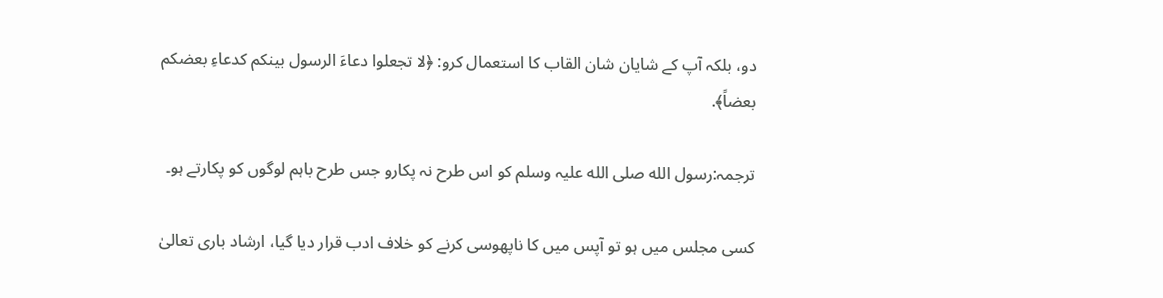دو، بلکہ آپ کے شایان شان القاب کا استعمال کرو: ﴿لا تجعلوا دعاءَ الرسول بینکم کدعاءِ بعضکم بعضاً﴾.

ترجمہ:رسول الله صلی الله علیہ وسلم کو اس طرح نہ پکارو جس طرح باہم لوگوں کو پکارتے ہو۔

کسی مجلس میں ہو تو آپس میں کا ناپھوسی کرنے کو خلاف ادب قرار دیا گیا، ارشاد باری تعالیٰ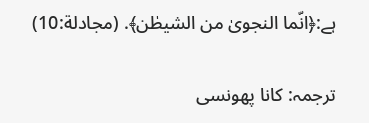ہے:﴿انّما النجویٰ من الشیطٰن﴾. (مجادلة:10)

ترجمہ: کانا پھونسی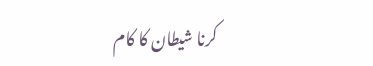کرنا شیطان کا کام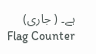ہے۔ ( جاری)
Flag Counter